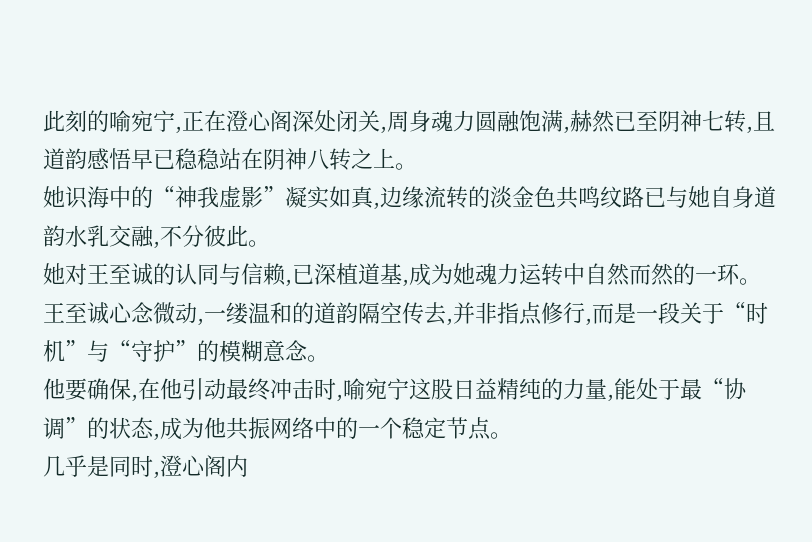此刻的喻宛宁,正在澄心阁深处闭关,周身魂力圆融饱满,赫然已至阴神七转,且道韵感悟早已稳稳站在阴神八转之上。
她识海中的“神我虚影”凝实如真,边缘流转的淡金色共鸣纹路已与她自身道韵水乳交融,不分彼此。
她对王至诚的认同与信赖,已深植道基,成为她魂力运转中自然而然的一环。
王至诚心念微动,一缕温和的道韵隔空传去,并非指点修行,而是一段关于“时机”与“守护”的模糊意念。
他要确保,在他引动最终冲击时,喻宛宁这股日益精纯的力量,能处于最“协调”的状态,成为他共振网络中的一个稳定节点。
几乎是同时,澄心阁内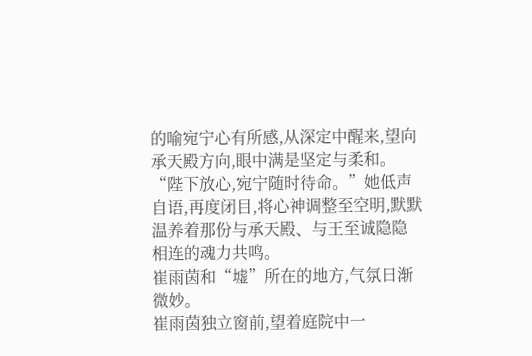的喻宛宁心有所感,从深定中醒来,望向承天殿方向,眼中满是坚定与柔和。
“陛下放心,宛宁随时待命。”她低声自语,再度闭目,将心神调整至空明,默默温养着那份与承天殿、与王至诚隐隐相连的魂力共鸣。
崔雨茵和“墟”所在的地方,气氛日渐微妙。
崔雨茵独立窗前,望着庭院中一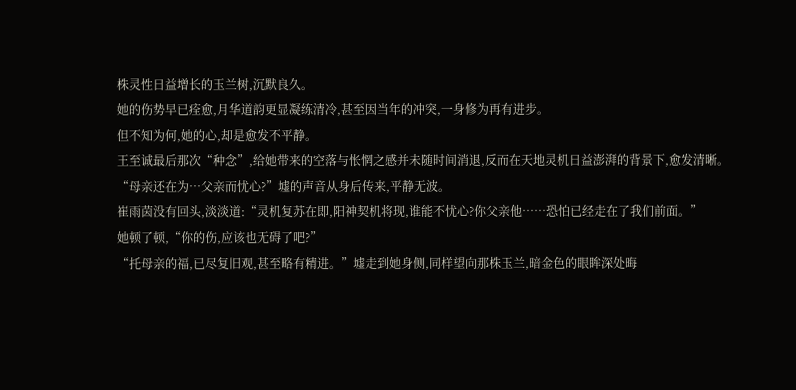株灵性日益增长的玉兰树,沉默良久。
她的伤势早已痊愈,月华道韵更显凝练清冷,甚至因当年的冲突,一身修为再有进步。
但不知为何,她的心,却是愈发不平静。
王至诚最后那次“种念”,给她带来的空落与怅惘之感并未随时间消退,反而在天地灵机日益澎湃的背景下,愈发清晰。
“母亲还在为…父亲而忧心?”墟的声音从身后传来,平静无波。
崔雨茵没有回头,淡淡道:“灵机复苏在即,阳神契机将现,谁能不忧心?你父亲他……恐怕已经走在了我们前面。”
她顿了顿,“你的伤,应该也无碍了吧?”
“托母亲的福,已尽复旧观,甚至略有精进。”墟走到她身侧,同样望向那株玉兰,暗金色的眼眸深处晦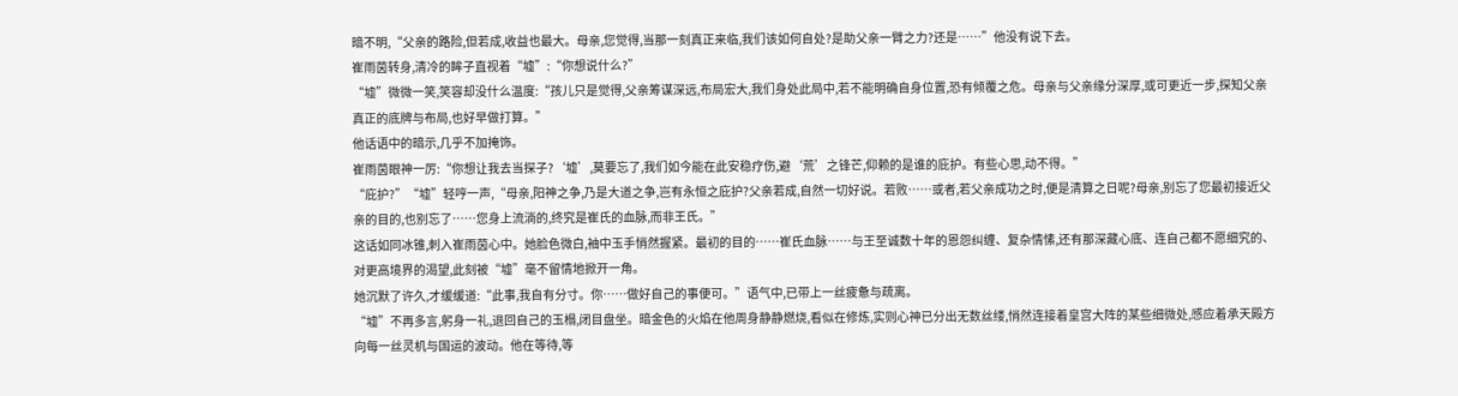暗不明,“父亲的路险,但若成,收益也最大。母亲,您觉得,当那一刻真正来临,我们该如何自处?是助父亲一臂之力?还是……”他没有说下去。
崔雨茵转身,清冷的眸子直视着“墟”:“你想说什么?”
“墟”微微一笑,笑容却没什么温度:“孩儿只是觉得,父亲筹谋深远,布局宏大,我们身处此局中,若不能明确自身位置,恐有倾覆之危。母亲与父亲缘分深厚,或可更近一步,探知父亲真正的底牌与布局,也好早做打算。”
他话语中的暗示,几乎不加掩饰。
崔雨茵眼神一厉:“你想让我去当探子?‘墟’,莫要忘了,我们如今能在此安稳疗伤,避‘荒’之锋芒,仰赖的是谁的庇护。有些心思,动不得。”
“庇护?”“墟”轻哼一声,“母亲,阳神之争,乃是大道之争,岂有永恒之庇护?父亲若成,自然一切好说。若败……或者,若父亲成功之时,便是清算之日呢?母亲,别忘了您最初接近父亲的目的,也别忘了……您身上流淌的,终究是崔氏的血脉,而非王氏。”
这话如同冰锥,刺入崔雨茵心中。她脸色微白,袖中玉手悄然握紧。最初的目的……崔氏血脉……与王至诚数十年的恩怨纠缠、复杂情愫,还有那深藏心底、连自己都不愿细究的、对更高境界的渴望,此刻被“墟”毫不留情地掀开一角。
她沉默了许久,才缓缓道:“此事,我自有分寸。你……做好自己的事便可。”语气中,已带上一丝疲惫与疏离。
“墟”不再多言,躬身一礼,退回自己的玉榻,闭目盘坐。暗金色的火焰在他周身静静燃烧,看似在修炼,实则心神已分出无数丝缕,悄然连接着皇宫大阵的某些细微处,感应着承天殿方向每一丝灵机与国运的波动。他在等待,等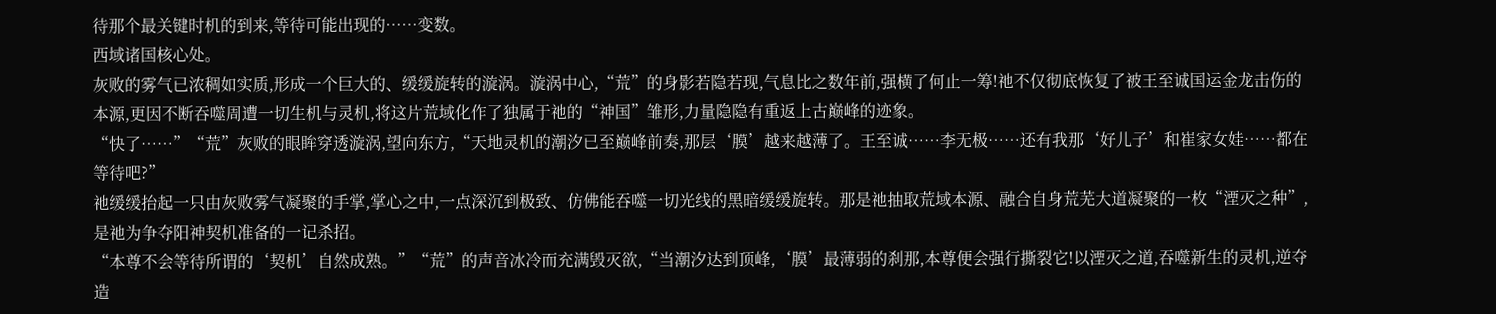待那个最关键时机的到来,等待可能出现的……变数。
西域诸国核心处。
灰败的雾气已浓稠如实质,形成一个巨大的、缓缓旋转的漩涡。漩涡中心,“荒”的身影若隐若现,气息比之数年前,强横了何止一筹!祂不仅彻底恢复了被王至诚国运金龙击伤的本源,更因不断吞噬周遭一切生机与灵机,将这片荒域化作了独属于祂的“神国”雏形,力量隐隐有重返上古巅峰的迹象。
“快了……”“荒”灰败的眼眸穿透漩涡,望向东方,“天地灵机的潮汐已至巅峰前奏,那层‘膜’越来越薄了。王至诚……李无极……还有我那‘好儿子’和崔家女娃……都在等待吧?”
祂缓缓抬起一只由灰败雾气凝聚的手掌,掌心之中,一点深沉到极致、仿佛能吞噬一切光线的黑暗缓缓旋转。那是祂抽取荒域本源、融合自身荒芜大道凝聚的一枚“湮灭之种”,是祂为争夺阳神契机准备的一记杀招。
“本尊不会等待所谓的‘契机’自然成熟。”“荒”的声音冰冷而充满毁灭欲,“当潮汐达到顶峰,‘膜’最薄弱的刹那,本尊便会强行撕裂它!以湮灭之道,吞噬新生的灵机,逆夺造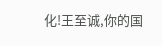化!王至诚,你的国